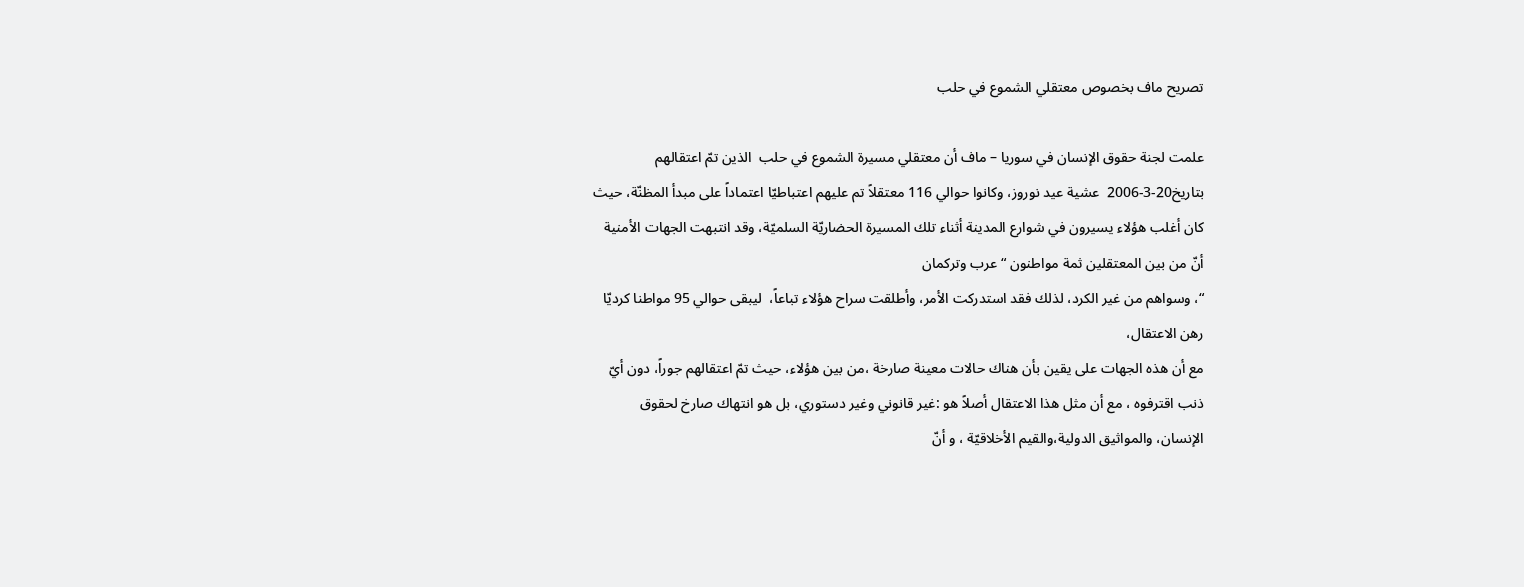تصريح ماف بخصوص معتقلي الشموع في حلب

علمت لجنة حقوق الإنسان في سوريا – ماف أن معتقلي مسيرة الشموع في حلب  الذين تمّ اعتقالهم بتاريخ20-3-2006  عشية عيد نوروز، وكانوا حوالي 116 معتقلاً تم عليهم اعتباطيّا اعتماداً على مبدأ المظنّة، حيث كان أغلب هؤلاء يسيرون في شوارع المدينة أثناء تلك المسيرة الحضاريّة السلميّة، وقد انتبهت الجهات الأمنية أنّ من بين المعتقلين ثمة مواطنون “عرب وتركمان
“، وسواهم من غير الكرد، لذلك فقد استدركت الأمر، وأطلقت سراح هؤلاء تباعاً،  ليبقى حوالي 95 مواطنا كرديّا رهن الاعتقال،
مع أن هذه الجهات على يقين بأن هناك حالات معينة صارخة ،من بين هؤلاء، حيث تمّ اعتقالهم جوراً، دون أيّ ذنب اقترفوه ، مع أن مثل هذا الاعتقال أصلاً هو :غير قانوني وغير دستوري، بل هو انتهاك صارخ لحقوق الإنسان، والمواثيق الدولية،والقيم الأخلاقيّة ، و أنّ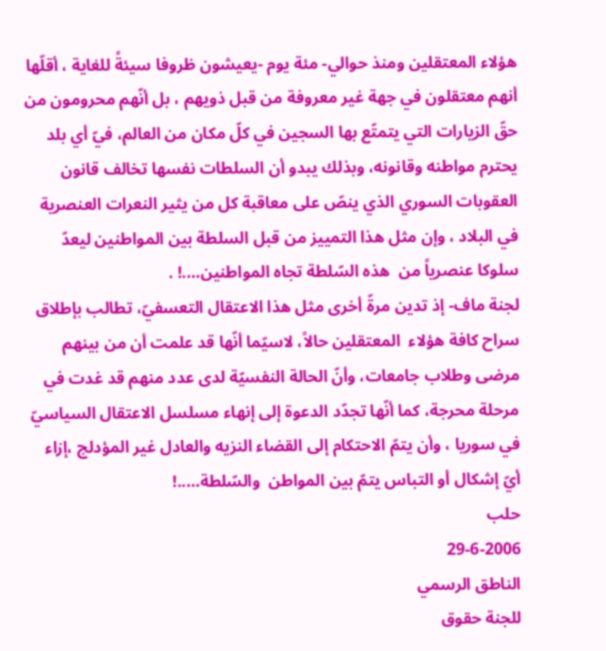هؤلاء المعتقلين ومنذ حوالي- مئة يوم -يعيشون ظروفا سيئةً للغاية ، أقلّها أنهم معتقلون في جهة غير معروفة من قبل ذويهم ، بل أنّهم محرومون من حقّ الزيارات التي يتمتّع بها السجين في كلّ مكان من العالم، فيّ أي بلد يحترم مواطنه وقانونه، وبذلك يبدو أن السلطات نفسها تخالف قانون العقوبات السوري الذي ينصّ على معاقبة كل من يثير النعرات العنصرية في البلاد ، وإن مثل هذا التمييز من قبل السلطة بين المواطنين ليعدّ سلوكا عنصرياً من  هذه السّلطة تجاه المواطنين….! .
لجنة ماف- إذ تدين مرةّ أخرى مثل هذا الاعتقال التعسفيّ، تطالب بإطلاق سراح كافة هؤلاء  المعتقلين حالاً، لاسيّما أنّها قد علمت أن من بينهم  مرضى وطلاب جامعات، وأنّ الحالة النفسيّة لدى عدد منهم قد غدت في مرحلة محرجة، كما أنّها تجدّد الدعوة إلى إنهاء مسلسل الاعتقال السياسيّ في سوريا ، وأن يتمّ الاحتكام إلى القضاء النزيه والعادل غير المؤدلج ،إزاء أيّ إشكال أو التباس يتمّ بين المواطن  والسّلطة…..!
حلب
29-6-2006
الناطق الرسمي
للجنة حقوق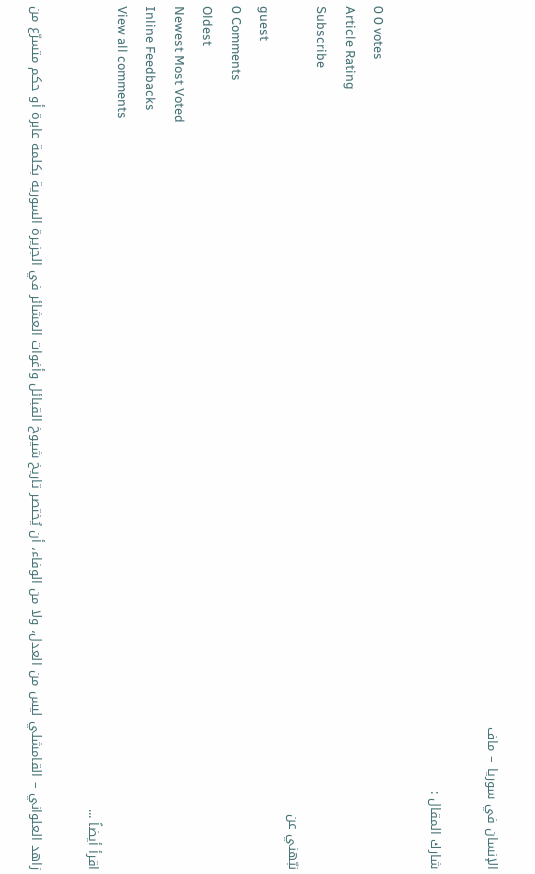الإنسان في سوريا – ماف

شارك المقال :

0 0 votes
Article Rating
Subscribe
نبّهني عن
guest
0 Comments
Oldest
Newest Most Voted
Inline Feedbacks
View all comments
اقرأ أيضاً ...

زاهد العلواني – القامشلي ليس من العدل، ولا من الوفاء، أن يُختصر تاريخ شيوخ القبائل وأغوات العشائر في الجزيرة السورية بكلمة عابرة أو حكم متسرّع من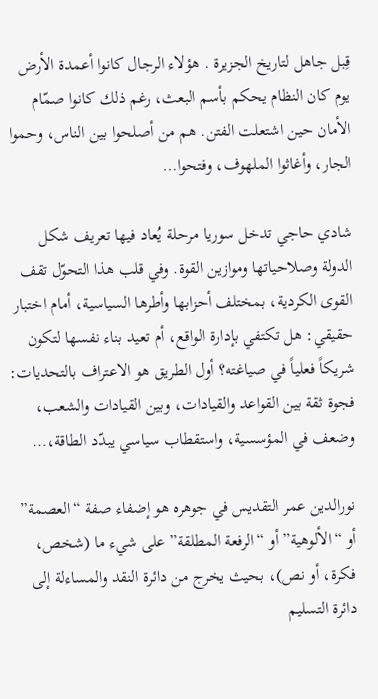قِبل جاهل لتاريخ الجزيرة . هؤلاء الرجال كانوا أعمدة الأرض يوم كان النظام يحكم بأسم البعث، رغم ذلك كانوا صمّام الأمان حين اشتعلت الفتن. هم من أصلحوا بين الناس، وحموا الجار، وأغاثوا الملهوف، وفتحوا…

شادي حاجي تدخل سوريا مرحلة يُعاد فيها تعريف شكل الدولة وصلاحياتها وموازين القوة. وفي قلب هذا التحوّل تقف القوى الكردية، بمختلف أحزابها وأطرها السياسية، أمام اختبار حقيقي: هل تكتفي بإدارة الواقع، أم تعيد بناء نفسها لتكون شريكاً فعلياً في صياغته؟ أول الطريق هو الاعتراف بالتحديات: فجوة ثقة بين القواعد والقيادات، وبين القيادات والشعب، وضعف في المؤسسية، واستقطاب سياسي يبدّد الطاقة،…

نورالدين عمر التقديس في جوهره هو إضفاء صفة “العصمة” أو “الألوهية” أو “الرفعة المطلقة” على شيء ما (شخص، فكرة، أو نص)، بحيث يخرج من دائرة النقد والمساءلة إلى دائرة التسليم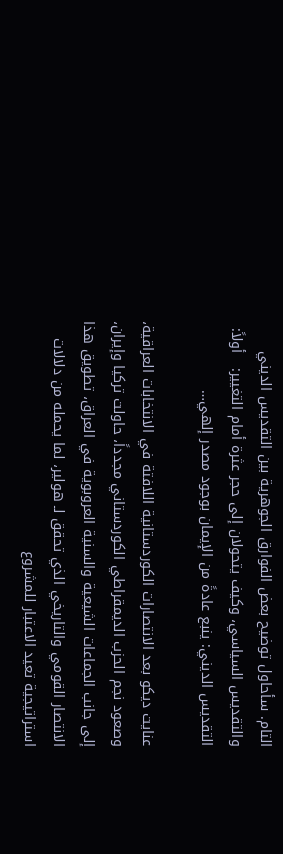التام. سأحاول توضيح بعض الفوارق الجوهرية بين التقديس الديني والتقديس السياسي، وكيف يتحولان إلى حجر عثرة أمام التغيير:   أولاً: التقديس الديني: ينبع عادةً من الإيمان بوجود مصدر إلهي…

عنايت ديكو بعد الانتصارات الكوردستانية اللافتة في الانتخابات العراقية، وصعود نجم الحزب الديمقراطي الكوردستاني مجدداً، حاولت تركيا وإيران، إلى جانب الجماعات الشيعية والسنية العروبوية في العراق، تطويق هذا الانتصار القومي والتاريخي الذي تحقق لـ هولير، لما يحمله من دلالات استراتيجية تعيد الاعتبار للمشروع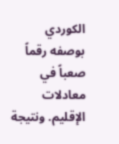الكوردي بوصفه رقماً صعباً في معادلات الإقليم. ونتيجة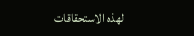لهذه الاستحقاقات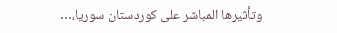وتأثيرها المباشر على كوردستان سوريا،…